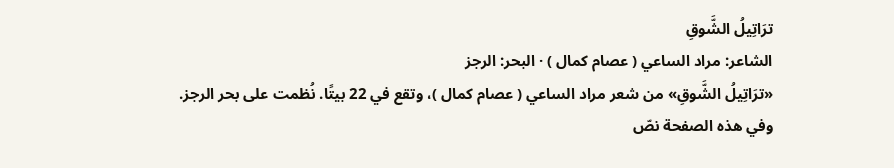ترَاتِيلُ الشَّوقِ
الشاعر: مراد الساعي ( عصام كمال ) · البحر: الرجز
«ترَاتِيلُ الشَّوقِ» من شعر مراد الساعي ( عصام كمال )، وتقع في 22 بيتًا. نُظمت على بحر الرجز.
وفي هذه الصفحة نصّ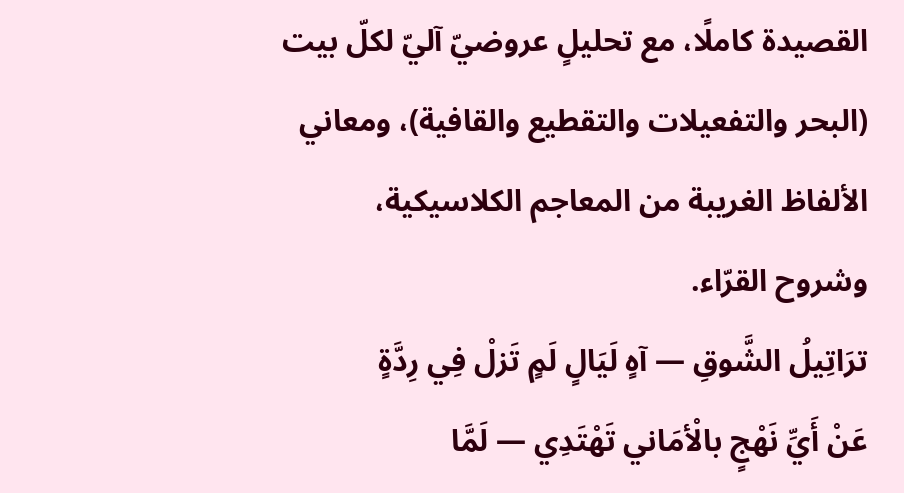القصيدة كاملًا، مع تحليلٍ عروضيّ آليّ لكلّ بيت (البحر والتفعيلات والتقطيع والقافية)، ومعاني الألفاظ الغريبة من المعاجم الكلاسيكية، وشروح القرّاء.
ترَاتِيلُ الشَّوقِ — آهٍ لَيَالٍ لَمٍ تَزلْ فِي رِدَّةٍ
عَنْ أَيِّ نَهْجٍ بالْأمَاني تَهْتَدِي — لَمَّا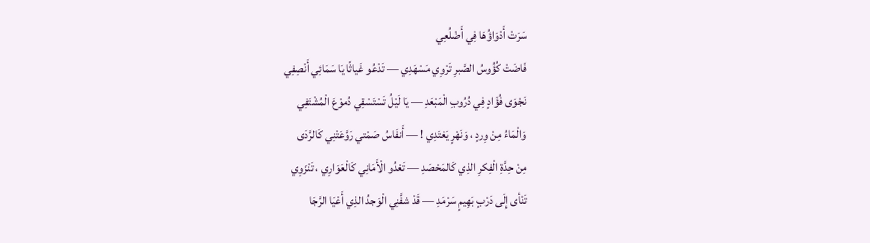سَرَتْ أَدْوَاؤُهَا فِي أَضْلُعِي
فَاضَتْ كُؤُوسُ الصَّبرِ تَرْوِي مَسْهَدِي — تَدْعُو غَياثًا يَا سَمَائِي أَنْصِفِي
نَجْوَى فُؤَادٍ فِي دُرُوبِ الْمَبْعَدِ — يَا لَيْلُ تَسْتَسْقِي دُموْعَ الْمُشْتَفِي
وَالْمَاءُ مِنْ وِردٍ ، وَنَهْرٍ يَغتَدِي ! — أَنفَاسُ صَمْتي رَوَّعَتْنِي كَالرَّدَى
مِنْ حِدَّةِ الْفِكرِ الذِي كَالمَحْصَدِ — تَعْدُو الْأَمَانِي كَالْعَوَارِي ، تَنْزَوِي
تَنْأى إِلَى دَرْبٍ بَهِيمٍ سَرْمَدِ — قَدْ شفَّنِي الْوَجدُ الذِي أَعْيَا الرَّجَا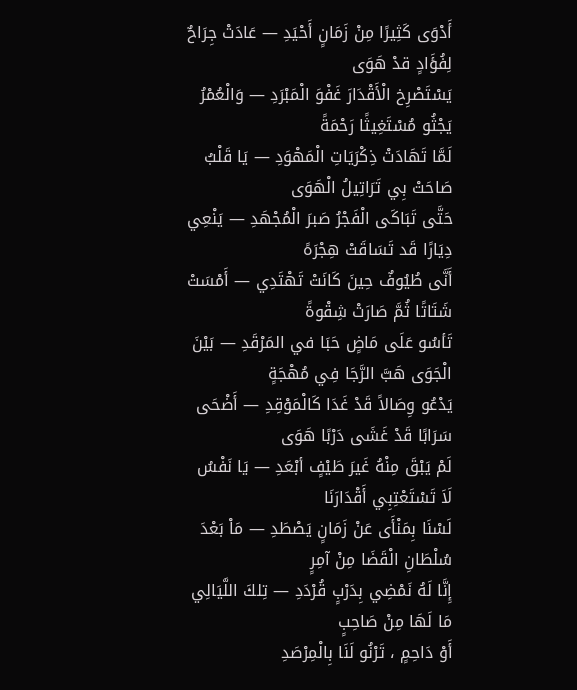أَدْوَى كَثِيرًا مِنْ زَمَانٍ أَحْيَدِ — عَادَتْ جِرَاحٌ لِفُؤَادٍ قدْ هَوَى
يَسْتَصْرِخ الْأَقْدَارَ غَفْوَ الْمَبْرَدِ — وَالْعُمْرُ يَجْثُو مُسْتَغِيثًا رَحْمَةً
لَمَّا تَهَادَتْ ذِكْرَيَاتِ الْمَهْوَدِ — يَا قَلْبُ صَاحَتْ بِي تَرَاتِيلُ الْهَوَى
حَتَّى تَبَاكَى الْفَجْرُ صَبرَ الْمُجْهَدِ — يَنْعِي دِيَارًا قَد تَسَاقَتْ هِجْرَهً
أَنَّى طُيُوفٌ حِينَ كَانَتْ تَهْتَدِي — أَمْسَتْ شَتَاتًا ثُمَّ صَارَتْ شِقْوةً
تَأسُو عَلَى مَاضٍ حَبَا في المَرْقَدِ — بَيْنَ الْجَوَى هَبَّ الرَّجَا فِي مُهْجَةٍ
يَدْعُو وِصَالاً قَدْ غَدَا كَالْمَوْقِدِ — أَضْحَى سَرَابًا قَدْ غَشَى دَرْبًا هَوَى
لَمْ يَبْقَ مِنْهُ غَيرَ طَيْفٍ أبْعَدِ — يَا نَفْسُ لَاَ تَسْتَعْتِبِي أَقْدَارَنَا
لَسْنَا بِمَنْأَى عَنْ زَمَانٍ يَصْطَدِ — مَاْ بَعْدَ سُلْطَانِ الْقَضَا مِنْ آمِرٍ
إِنَّا لَهُ نَمْضِي بِدَرْبٍ قُرْدَدِ — تِلكَ اللَّيَالِي مَا لَهَا مِنْ صَاحِبٍ
أَوْ دَاحِمٍ ، تَرْنُو لَنَا بِالْمِرْصَدِ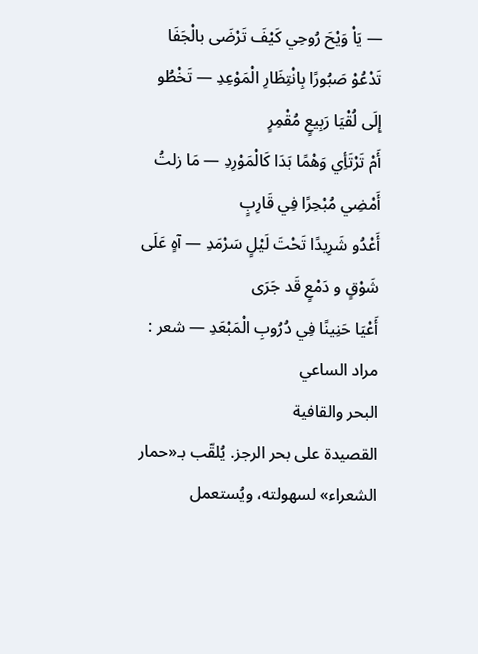— يَاْ وَيْحَ رُوحِي كَيْفَ تَرْضَى بالْجَفَا
تَدْعُوْ صَبُورًا بِانْتِظَارِ الْمَوْعِدِ — تَخْطُو إِلَى لُقْيَا رَبِيعٍ مُقْمِرٍ
أَمْ تَرْتَأِي وَهْمًا بَدَا كَالْمَوْرِدِ — مَا زلتُ أَمْضِي مُبْحِرًا فِي قَارِبٍ
أَعْدُو شَرِيدًا تَحْتَ لَيْلٍ سَرْمَدِ — آهٍ عَلَى شَوْقٍ و دَمْعٍ قَد جَرَى
أَعْيَا حَنِينًا فِي دُرُوبِ الْمَبْعَدِ — شعر : مراد الساعي
البحر والقافية
القصيدة على بحر الرجز. يُلقّب بـ«حمار الشعراء» لسهولته، ويُستعمل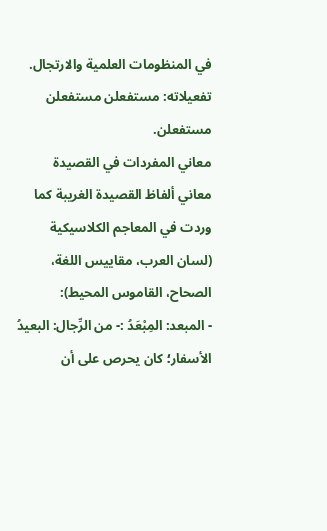في المنظومات العلمية والارتجال.
تفعيلاته: مستفعلن مستفعلن مستفعلن.
معاني المفردات في القصيدة
معاني ألفاظ القصيدة الغريبة كما وردت في المعاجم الكلاسيكية (لسان العرب، مقاييس اللغة، الصحاح، القاموس المحيط):
- المبعد: المِبْعَدُ :- من الرِّجال: البعيدُ الأسفار؛ كان يحرص على أن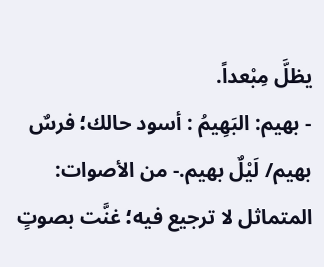يظلَّ مِبْعداً.
- بهيم: البَهِيمُ : أسود حالك؛ فرسٌ بهيم/ لَيْلٌ بهيم.- من الأصوات: المتماثل لا ترجيع فيه؛ غنَّت بصوتٍ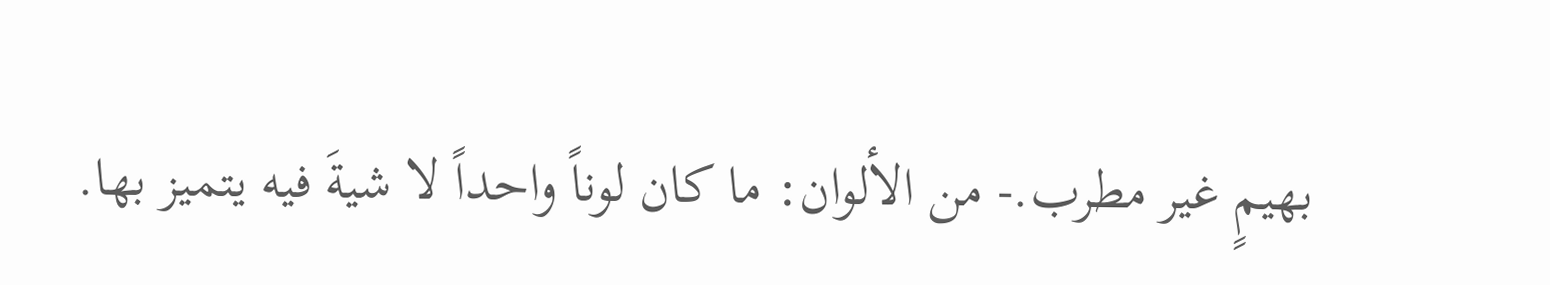بهيمٍ غير مطرب.- من الألوان: ما كان لوناً واحداً لا شيةَ فيه يتميز بها.